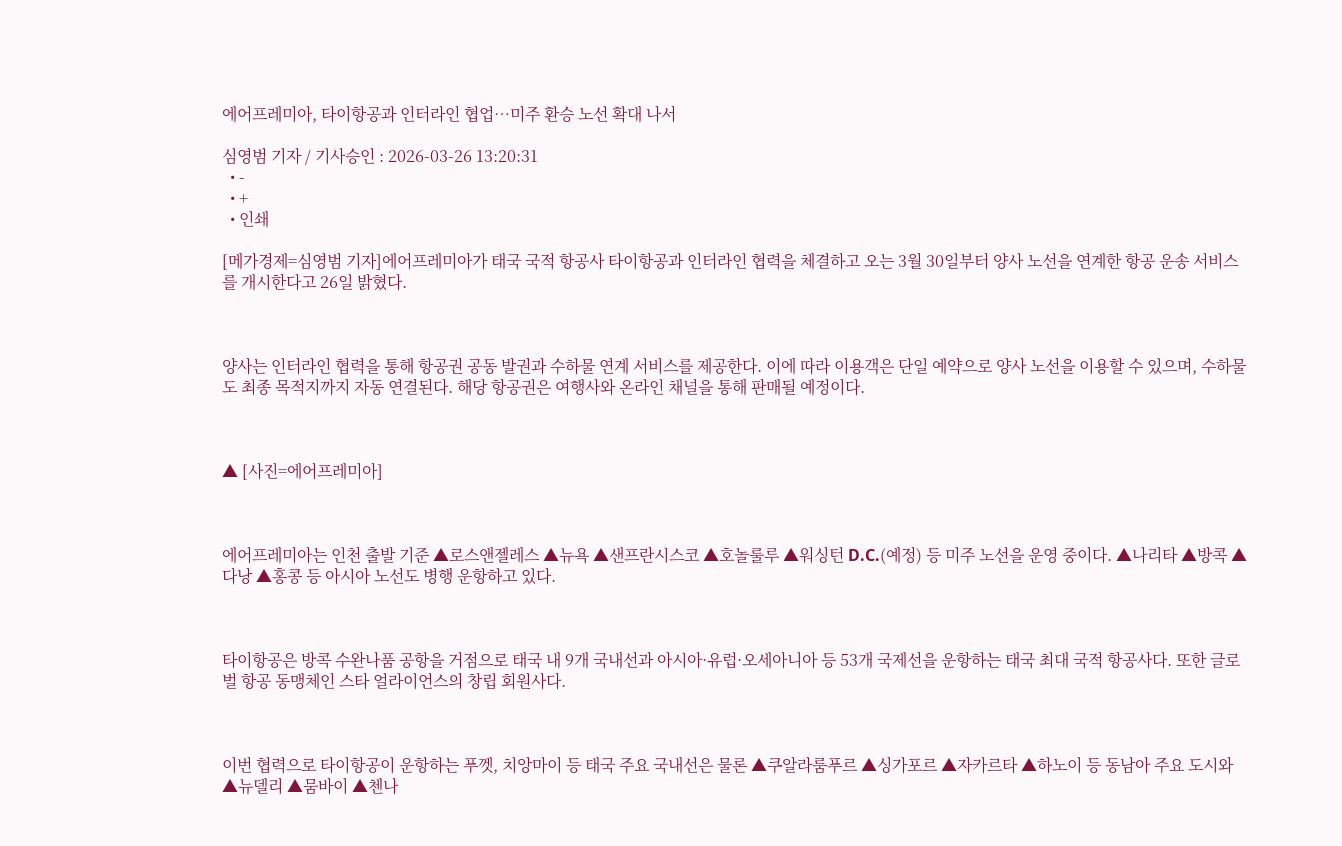에어프레미아, 타이항공과 인터라인 협업…미주 환승 노선 확대 나서

심영범 기자 / 기사승인 : 2026-03-26 13:20:31
  • -
  • +
  • 인쇄

[메가경제=심영범 기자]에어프레미아가 태국 국적 항공사 타이항공과 인터라인 협력을 체결하고 오는 3월 30일부터 양사 노선을 연계한 항공 운송 서비스를 개시한다고 26일 밝혔다.



양사는 인터라인 협력을 통해 항공권 공동 발권과 수하물 연계 서비스를 제공한다. 이에 따라 이용객은 단일 예약으로 양사 노선을 이용할 수 있으며, 수하물도 최종 목적지까지 자동 연결된다. 해당 항공권은 여행사와 온라인 채널을 통해 판매될 예정이다.



▲ [사진=에어프레미아]



에어프레미아는 인천 출발 기준 ▲로스앤젤레스 ▲뉴욕 ▲샌프란시스코 ▲호놀룰루 ▲워싱턴 D.C.(예정) 등 미주 노선을 운영 중이다. ▲나리타 ▲방콕 ▲다낭 ▲홍콩 등 아시아 노선도 병행 운항하고 있다.



타이항공은 방콕 수완나품 공항을 거점으로 태국 내 9개 국내선과 아시아·유럽·오세아니아 등 53개 국제선을 운항하는 태국 최대 국적 항공사다. 또한 글로벌 항공 동맹체인 스타 얼라이언스의 창립 회원사다.



이번 협력으로 타이항공이 운항하는 푸껫, 치앙마이 등 태국 주요 국내선은 물론 ▲쿠알라룸푸르 ▲싱가포르 ▲자카르타 ▲하노이 등 동남아 주요 도시와 ▲뉴델리 ▲뭄바이 ▲첸나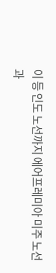이 등 인도 노선까지 에어프레미아 미주 노선과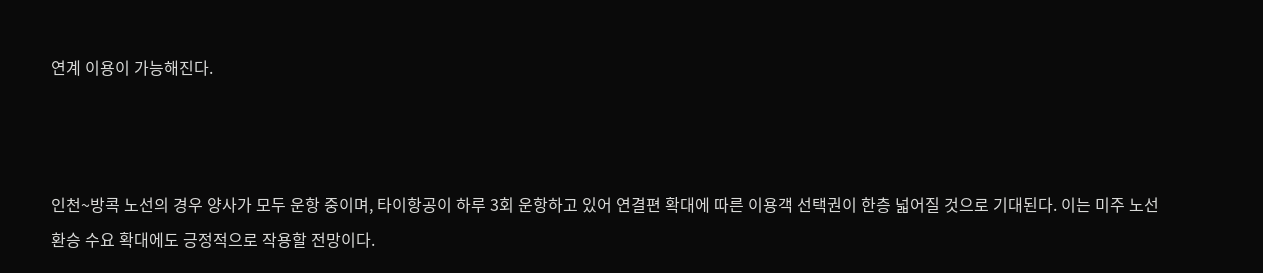연계 이용이 가능해진다.



인천~방콕 노선의 경우 양사가 모두 운항 중이며, 타이항공이 하루 3회 운항하고 있어 연결편 확대에 따른 이용객 선택권이 한층 넓어질 것으로 기대된다. 이는 미주 노선 환승 수요 확대에도 긍정적으로 작용할 전망이다.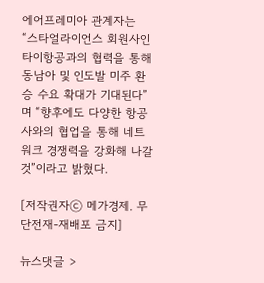에어프레미아 관계자는 “스타얼라이언스 회원사인 타이항공과의 협력을 통해 동남아 및 인도발 미주 환승 수요 확대가 기대된다”며 “향후에도 다양한 항공사와의 협업을 통해 네트워크 경쟁력을 강화해 나갈 것”이라고 밝혔다.

[저작권자ⓒ 메가경제. 무단전재-재배포 금지]

뉴스댓글 >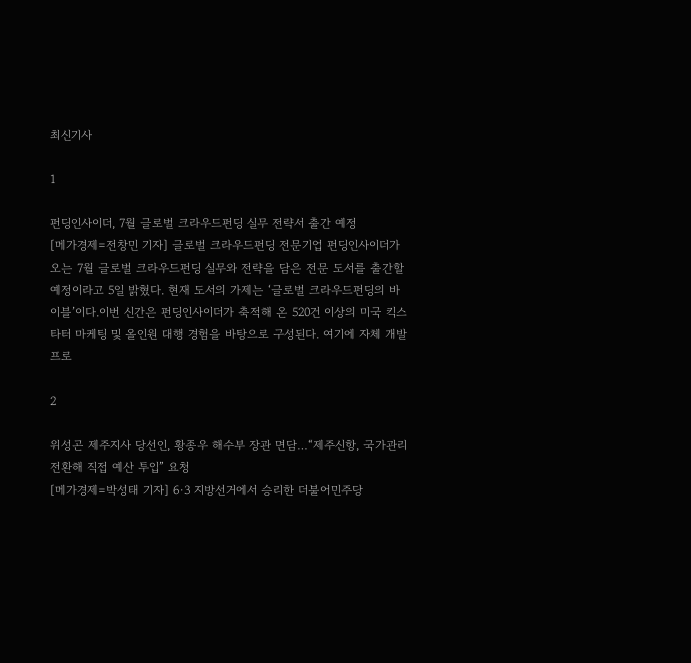최신기사

1

펀딩인사이더, 7월 글로벌 크라우드펀딩 실무 전략서 출간 예정
[메가경제=전창민 기자] 글로벌 크라우드펀딩 전문기업 펀딩인사이더가 오는 7월 글로벌 크라우드펀딩 실무와 전략을 담은 전문 도서를 출간할 예정이라고 5일 밝혔다. 현재 도서의 가제는 ‘글로벌 크라우드펀딩의 바이블’이다.이번 신간은 펀딩인사이더가 축적해 온 520건 이상의 미국 킥스타터 마케팅 및 올인원 대행 경험을 바탕으로 구성된다. 여기에 자체 개발 프로

2

위성곤 제주지사 당선인, 황종우 해수부 장관 면담…“제주신항, 국가관리 전환해 직접 예산 투입” 요청
[메가경제=박성태 기자] 6·3 지방선거에서 승리한 더불어민주당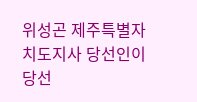위성곤 제주특별자치도지사 당선인이 당선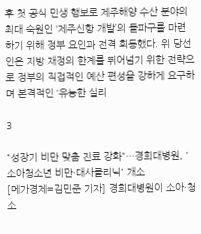후 첫 공식 민생 행보로 제주해양 수산 분야의 최대 숙원인 ‘제주신항 개발’의 돌파구를 마련하기 위해 정부 요인과 전격 회동했다. 위 당선인은 지방 재정의 한계를 뛰어넘기 위한 전략으로 정부의 직접적인 예산 편성을 강하게 요구하며 본격적인 ‘유능한 실리

3

"성장기 비만 맞춤 진료 강화"…경희대병원, '소아청소년 비만·대사클리닉' 개소
[메가경제=김민준 기자] 경희대병원이 소아·청소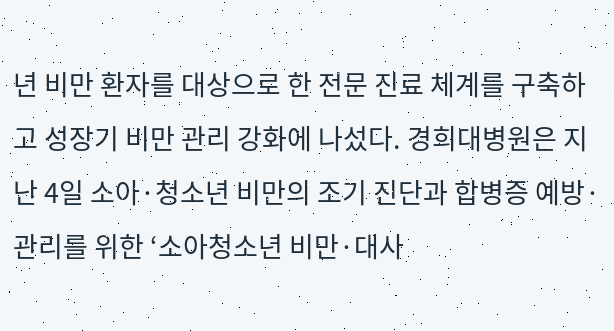년 비만 환자를 대상으로 한 전문 진료 체계를 구축하고 성장기 비만 관리 강화에 나섰다. 경희대병원은 지난 4일 소아·청소년 비만의 조기 진단과 합병증 예방·관리를 위한 ‘소아청소년 비만·대사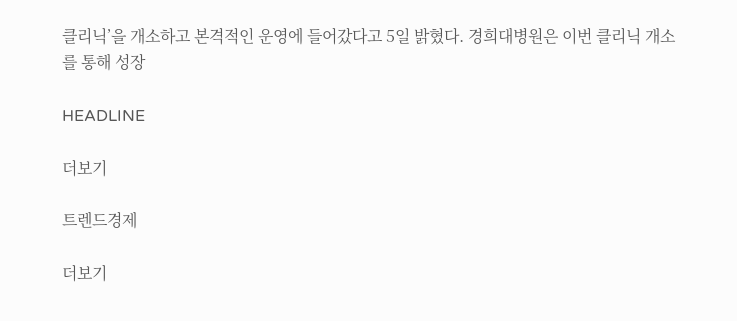클리닉’을 개소하고 본격적인 운영에 들어갔다고 5일 밝혔다. 경희대병원은 이번 클리닉 개소를 통해 성장

HEADLINE

더보기

트렌드경제

더보기